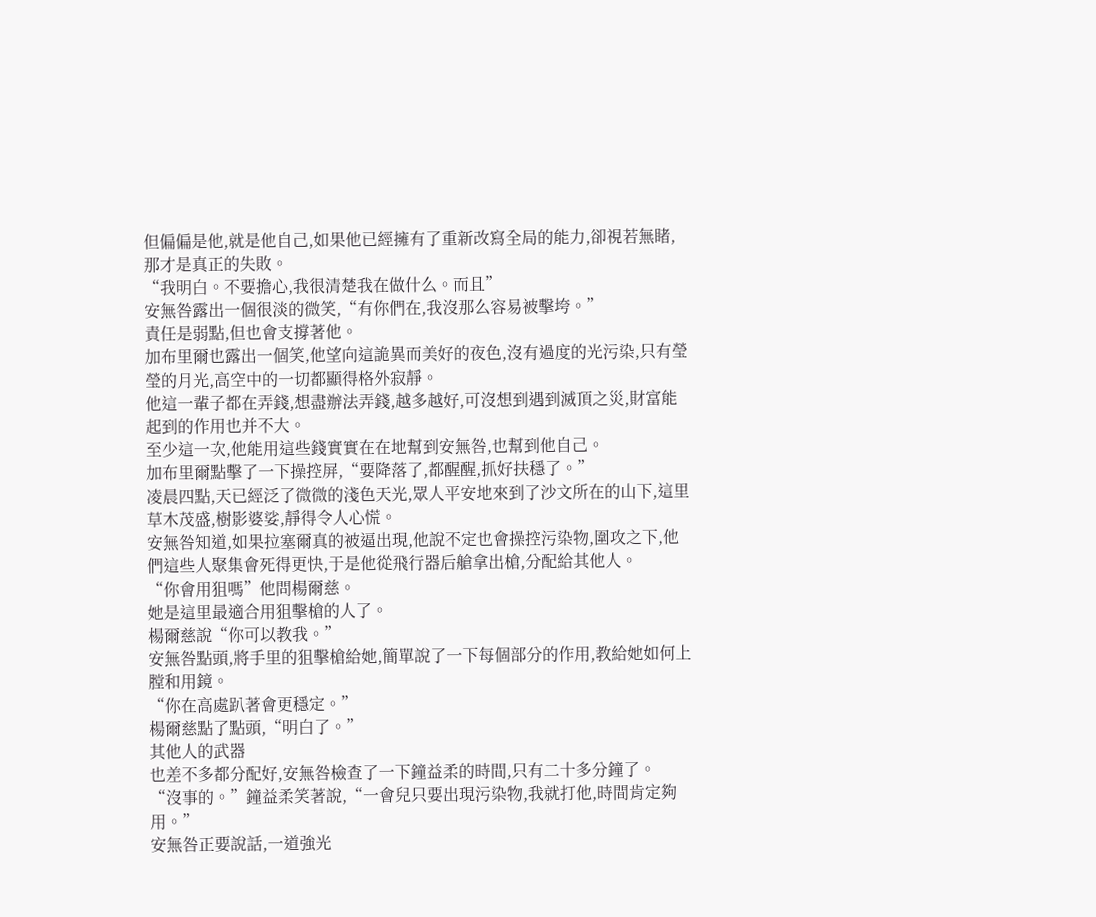但偏偏是他,就是他自己,如果他已經擁有了重新改寫全局的能力,卻視若無睹,那才是真正的失敗。
“我明白。不要擔心,我很清楚我在做什么。而且”
安無咎露出一個很淡的微笑,“有你們在,我沒那么容易被擊垮。”
責任是弱點,但也會支撐著他。
加布里爾也露出一個笑,他望向這詭異而美好的夜色,沒有過度的光污染,只有瑩瑩的月光,高空中的一切都顯得格外寂靜。
他這一輩子都在弄錢,想盡辦法弄錢,越多越好,可沒想到遇到滅頂之災,財富能起到的作用也并不大。
至少這一次,他能用這些錢實實在在地幫到安無咎,也幫到他自己。
加布里爾點擊了一下操控屏,“要降落了,都醒醒,抓好扶穩了。”
凌晨四點,天已經泛了微微的淺色天光,眾人平安地來到了沙文所在的山下,這里草木茂盛,樹影婆娑,靜得令人心慌。
安無咎知道,如果拉塞爾真的被逼出現,他說不定也會操控污染物,圍攻之下,他們這些人聚集會死得更快,于是他從飛行器后艙拿出槍,分配給其他人。
“你會用狙嗎”他問楊爾慈。
她是這里最適合用狙擊槍的人了。
楊爾慈說“你可以教我。”
安無咎點頭,將手里的狙擊槍給她,簡單說了一下每個部分的作用,教給她如何上膛和用鏡。
“你在高處趴著會更穩定。”
楊爾慈點了點頭,“明白了。”
其他人的武器
也差不多都分配好,安無咎檢查了一下鐘益柔的時間,只有二十多分鐘了。
“沒事的。”鐘益柔笑著說,“一會兒只要出現污染物,我就打他,時間肯定夠用。”
安無咎正要說話,一道強光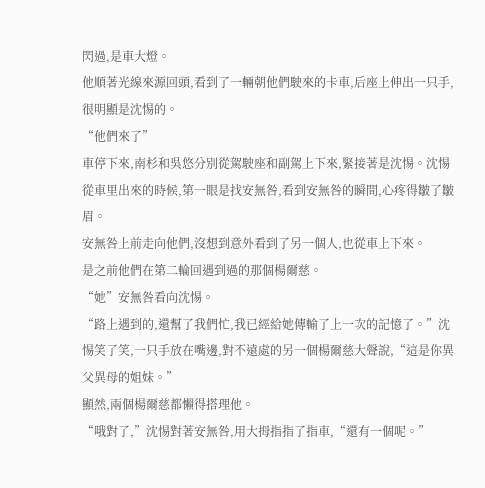閃過,是車大燈。
他順著光線來源回頭,看到了一輛朝他們駛來的卡車,后座上伸出一只手,很明顯是沈惕的。
“他們來了”
車停下來,南杉和吳悠分別從駕駛座和副駕上下來,緊接著是沈惕。沈惕從車里出來的時候,第一眼是找安無咎,看到安無咎的瞬間,心疼得皺了皺眉。
安無咎上前走向他們,沒想到意外看到了另一個人,也從車上下來。
是之前他們在第二輪回遇到過的那個楊爾慈。
“她”安無咎看向沈惕。
“路上遇到的,還幫了我們忙,我已經給她傳輸了上一次的記憶了。”沈惕笑了笑,一只手放在嘴邊,對不遠處的另一個楊爾慈大聲說,“這是你異父異母的姐妹。”
顯然,兩個楊爾慈都懶得搭理他。
“哦對了,”沈惕對著安無咎,用大拇指指了指車,“還有一個呢。”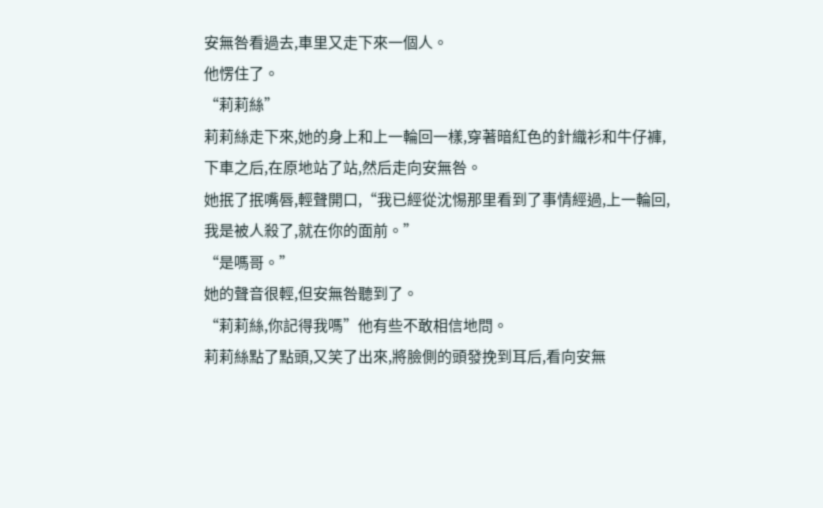安無咎看過去,車里又走下來一個人。
他愣住了。
“莉莉絲”
莉莉絲走下來,她的身上和上一輪回一樣,穿著暗紅色的針織衫和牛仔褲,下車之后,在原地站了站,然后走向安無咎。
她抿了抿嘴唇,輕聲開口,“我已經從沈惕那里看到了事情經過,上一輪回,我是被人殺了,就在你的面前。”
“是嗎哥。”
她的聲音很輕,但安無咎聽到了。
“莉莉絲,你記得我嗎”他有些不敢相信地問。
莉莉絲點了點頭,又笑了出來,將臉側的頭發挽到耳后,看向安無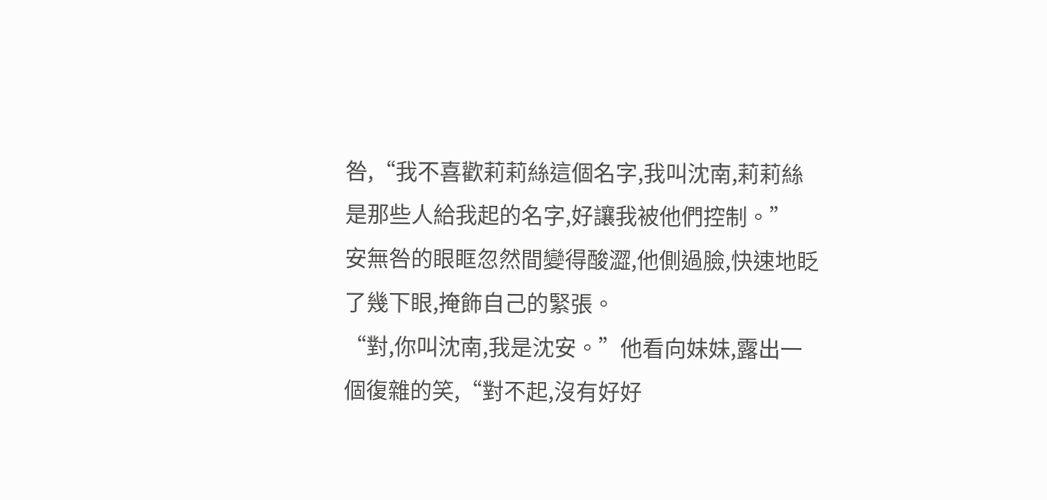咎,“我不喜歡莉莉絲這個名字,我叫沈南,莉莉絲是那些人給我起的名字,好讓我被他們控制。”
安無咎的眼眶忽然間變得酸澀,他側過臉,快速地眨了幾下眼,掩飾自己的緊張。
“對,你叫沈南,我是沈安。”他看向妹妹,露出一個復雜的笑,“對不起,沒有好好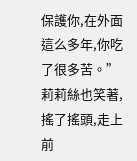保護你,在外面這么多年,你吃了很多苦。”
莉莉絲也笑著,搖了搖頭,走上前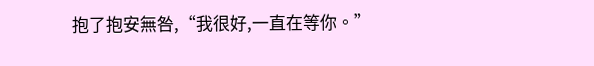抱了抱安無咎,“我很好,一直在等你。”